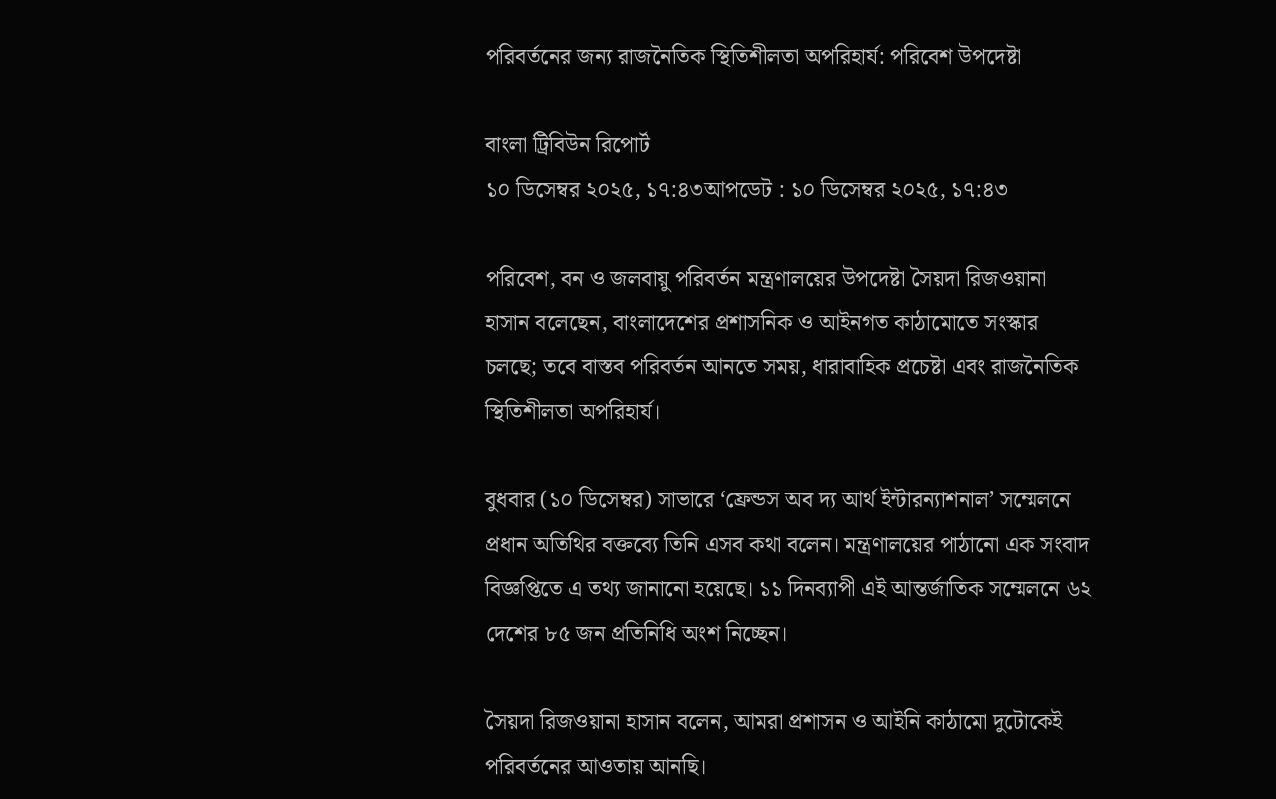পরিবর্তনের জন্য রাজনৈতিক স্থিতিশীলতা অপরিহার্য: পরিবেশ উপদেষ্টা

বাংলা ট্রিবিউন রিপোর্ট
১০ ডিসেম্বর ২০২৫, ১৭:৪৩আপডেট : ১০ ডিসেম্বর ২০২৫, ১৭:৪৩

পরিবেশ, বন ও জলবায়ু পরিবর্তন মন্ত্রণালয়ের উপদেষ্টা সৈয়দা রিজওয়ানা হাসান বলেছেন, বাংলাদেশের প্রশাসনিক ও আইনগত কাঠামোতে সংস্কার চলছে; তবে বাস্তব পরিবর্তন আনতে সময়, ধারাবাহিক প্রচেষ্টা এবং রাজনৈতিক স্থিতিশীলতা অপরিহার্য।

বুধবার (১০ ডিসেম্বর) সাভারে ‘ফ্রেন্ডস অব দ্য আর্থ ইন্টারন্যাশনাল’ সম্মেলনে প্রধান অতিথির বক্তব্যে তিনি এসব কথা বলেন। মন্ত্রণালয়ের পাঠানো এক সংবাদ বিজ্ঞপ্তিতে এ তথ্য জানানো হয়েছে। ১১ দিনব্যাপী এই আন্তর্জাতিক সম্মেলনে ৬২ দেশের ৮৫ জন প্রতিনিধি অংশ নিচ্ছেন।

সৈয়দা রিজওয়ানা হাসান বলেন, আমরা প্রশাসন ও আইনি কাঠামো দুটোকেই পরিবর্তনের আওতায় আনছি।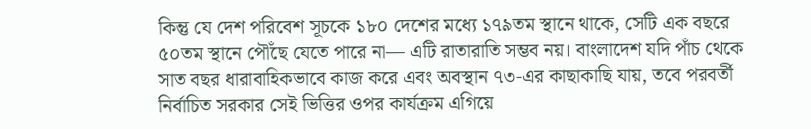কিন্তু যে দেশ পরিবেশ সূচকে ১৮০ দেশের মধ্যে ১৭৯তম স্থানে থাকে, সেটি এক বছরে ৫০তম স্থানে পৌঁছে যেতে পারে না— এটি রাতারাতি সম্ভব নয়। বাংলাদেশ যদি পাঁচ থেকে সাত বছর ধারাবাহিকভাবে কাজ করে এবং অবস্থান ৭৩-এর কাছাকাছি যায়, তবে পরবর্তী নির্বাচিত সরকার সেই ভিত্তির ওপর কার্যক্রম এগিয়ে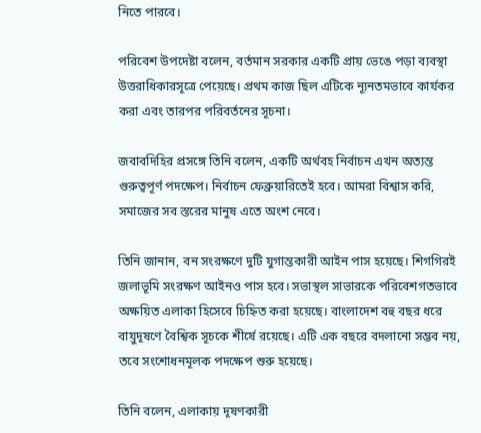নিতে পারবে।

পরিবেশ উপদেষ্টা বলেন, বর্তমান সরকার একটি প্রায় ভেঙে পড়া ব্যবস্থা উত্তরাধিকারসূত্রে পেয়েছে। প্রথম কাজ ছিল এটিকে ন্যূনতমভাবে কার্যকর করা এবং তারপর পরিবর্তনের সূচনা।

জবাবদিহির প্রসঙ্গে তিনি বলেন, একটি অর্থবহ নির্বাচন এখন অত্যন্ত গুরুত্বপূর্ণ পদক্ষেপ। নির্বাচন ফেব্রুয়ারিতেই হবে। আমরা বিশ্বাস করি, সমাজের সব স্তরের মানুষ এতে অংশ নেবে।

তিনি জানান, বন সংরক্ষণে দুটি যুগান্তকারী আইন পাস হয়েছে। শিগগিরই জলাভূমি সংরক্ষণ আইনও পাস হবে। সভাস্থল সাভারকে পরিবেশগতভাবে অক্ষয়িত এলাকা হিসেবে চিহ্নিত করা হয়েছে। বাংলাদেশ বহু বছর ধরে বায়ুদূষণে বৈশ্বিক সূচকে শীর্ষে রয়েছে। এটি এক বছরে বদলানো সম্ভব নয়, তবে সংশোধনমূলক পদক্ষেপ শুরু হয়েছে।

তিনি বলেন, এলাকায় দূষণকারী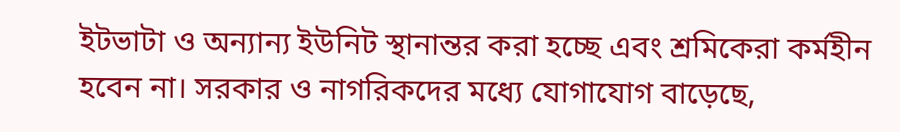ইটভাটা ও অন্যান্য ইউনিট স্থানান্তর করা হচ্ছে এবং শ্রমিকেরা কর্মহীন হবেন না। সরকার ও নাগরিকদের মধ্যে যোগাযোগ বাড়েছে,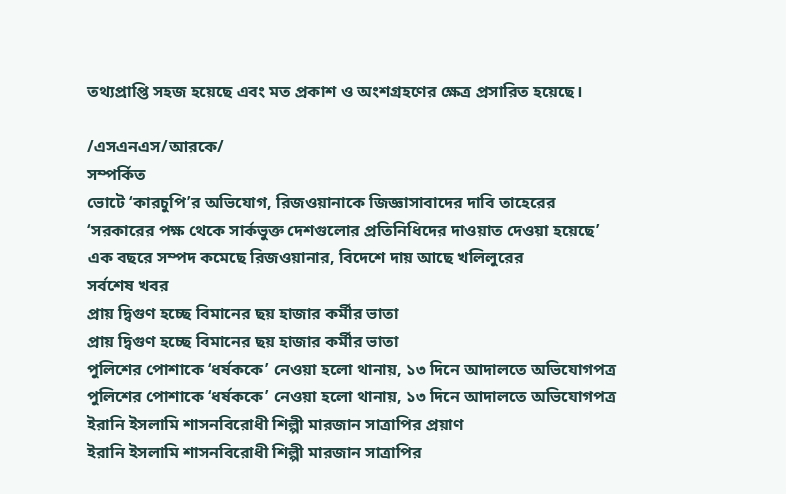তথ্যপ্রাপ্তি সহজ হয়েছে এবং মত প্রকাশ ও অংশগ্রহণের ক্ষেত্র প্রসারিত হয়েছে।

/এসএনএস/আরকে/
সম্পর্কিত
ভোটে ‘কারচুপি’র অভিযোগ, রিজওয়ানাকে জিজ্ঞাসাবাদের দাবি তাহেরের
‘সরকারের পক্ষ থেকে সার্কভুক্ত দেশগুলোর প্রতিনিধিদের দাওয়াত দেওয়া হয়েছে’
এক বছরে সম্পদ কমেছে রিজওয়ানার, বিদেশে দায় আছে খলিলুরের
সর্বশেষ খবর
প্রায় দ্বিগুণ হচ্ছে বিমানের ছয় হাজার কর্মীর ভাতা
প্রায় দ্বিগুণ হচ্ছে বিমানের ছয় হাজার কর্মীর ভাতা
পুলিশের পোশাকে ‘ধর্ষককে’ নেওয়া হলো থানায়, ১৩ দিনে আদালতে অভিযোগপত্র
পুলিশের পোশাকে ‘ধর্ষককে’ নেওয়া হলো থানায়, ১৩ দিনে আদালতে অভিযোগপত্র
ইরানি ইসলামি শাসনবিরোধী শিল্পী মারজান সাত্রাপির প্রয়াণ
ইরানি ইসলামি শাসনবিরোধী শিল্পী মারজান সাত্রাপির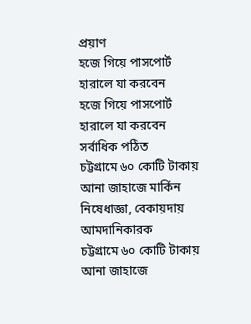প্রয়াণ
হজে গিয়ে পাসপোর্ট হারালে যা করবেন
হজে গিয়ে পাসপোর্ট হারালে যা করবেন
সর্বাধিক পঠিত
চট্টগ্রামে ৬০ কোটি টাকায় আনা জাহাজে মার্কিন নিষেধাজ্ঞা, বেকায়দায় আমদানিকারক
চট্টগ্রামে ৬০ কোটি টাকায় আনা জাহাজে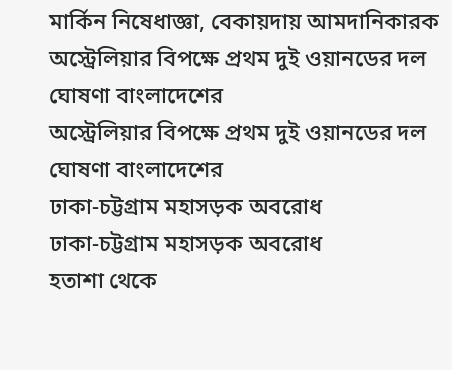মার্কিন নিষেধাজ্ঞা, বেকায়দায় আমদানিকারক
অস্ট্রেলিয়ার বিপক্ষে প্রথম দুই ওয়ানডের দল ঘোষণা বাংলাদেশের
অস্ট্রেলিয়ার বিপক্ষে প্রথম দুই ওয়ানডের দল ঘোষণা বাংলাদেশের
ঢাকা-চট্টগ্রাম মহাসড়ক অবরোধ
ঢাকা-চট্টগ্রাম মহাসড়ক অবরোধ
হতাশা থেকে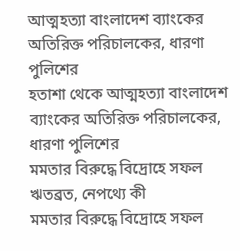আত্মহত্যা বাংলাদেশ ব্যাংকের অতিরিক্ত পরিচালকের, ধারণা পুলিশের
হতাশা থেকে আত্মহত্যা বাংলাদেশ ব্যাংকের অতিরিক্ত পরিচালকের, ধারণা পুলিশের
মমতার বিরুদ্ধে বিদ্রোহে সফল ঋতব্রত, নেপথ্যে কী
মমতার বিরুদ্ধে বিদ্রোহে সফল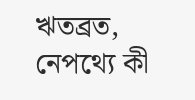ঋতব্রত, নেপথ্যে কী